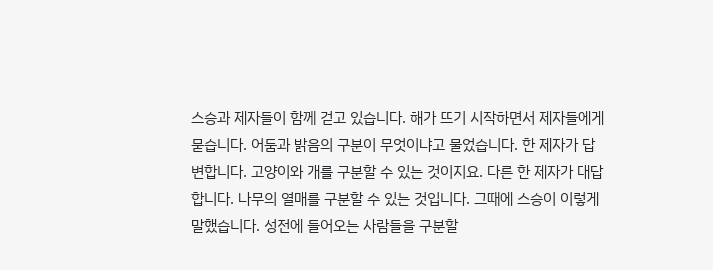스승과 제자들이 함께 걷고 있습니다. 해가 뜨기 시작하면서 제자들에게 묻습니다. 어둠과 밝음의 구분이 무엇이냐고 물었습니다. 한 제자가 답변합니다. 고양이와 개를 구분할 수 있는 것이지요. 다른 한 제자가 대답합니다. 나무의 열매를 구분할 수 있는 것입니다. 그때에 스승이 이렇게 말했습니다. 성전에 들어오는 사람들을 구분할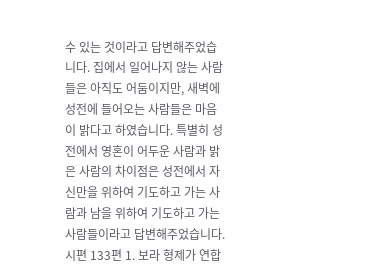수 있는 것이라고 답변해주었습니다. 집에서 일어나지 않는 사람들은 아직도 어둠이지만, 새벽에 성전에 들어오는 사람들은 마음이 밝다고 하였습니다. 특별히 성전에서 영혼이 어두운 사람과 밝은 사람의 차이점은 성전에서 자신만을 위하여 기도하고 가는 사람과 남을 위하여 기도하고 가는 사람들이라고 답변해주었습니다.
시편 133편 1. 보라 형제가 연합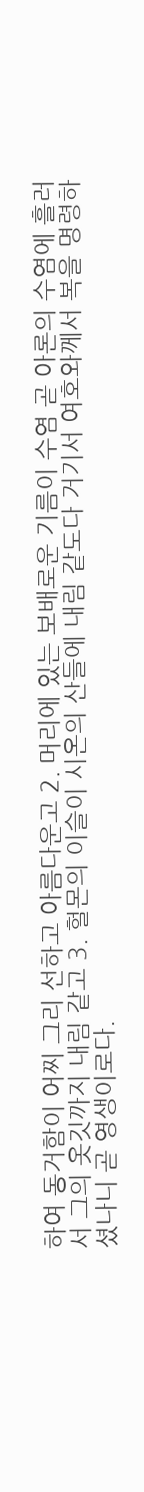하여 동거함이 어찌 그리 선하고 아름다운고 2. 머리에 있는 보배로운 기름이 수염 곧 아론의 수염에 흘러서 그의 옷깃까지 내림 같고 3. 헐몬의 이슬이 시온의 산들에 내림 같도다 거기서 여호와께서 복을 명령하셨나니 곧 영생이로다.